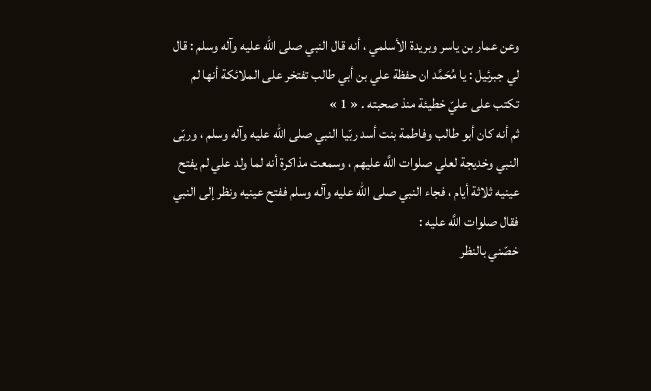وعن عمار بن ياسر وبريدة الأسلمي ، أنه قال النبي صلى الله عليه وآله وسلم : قال لي جبرئيل : يا مُحَمَّد ان حفظة علي بن أبي طالب تفتخر على الملائكة أنها لم تكتب على عليّ خطيئة منذ صحبته . « 1 »
ثم أنه كان أبو طالب وفاطمة بنت أسد ربّيا النبي صلى الله عليه وآله وسلم ، وربّى النبي وخديجة لعلي صلوات اللَّه عليهم ، وسمعت مذاكرة أنه لما ولد علي لم يفتح عينيه ثلاثة أيام ، فجاء النبي صلى الله عليه وآله وسلم ففتح عينيه ونظر إلى النبي فقال صلوات اللَّه عليه :
خصّني بالنظر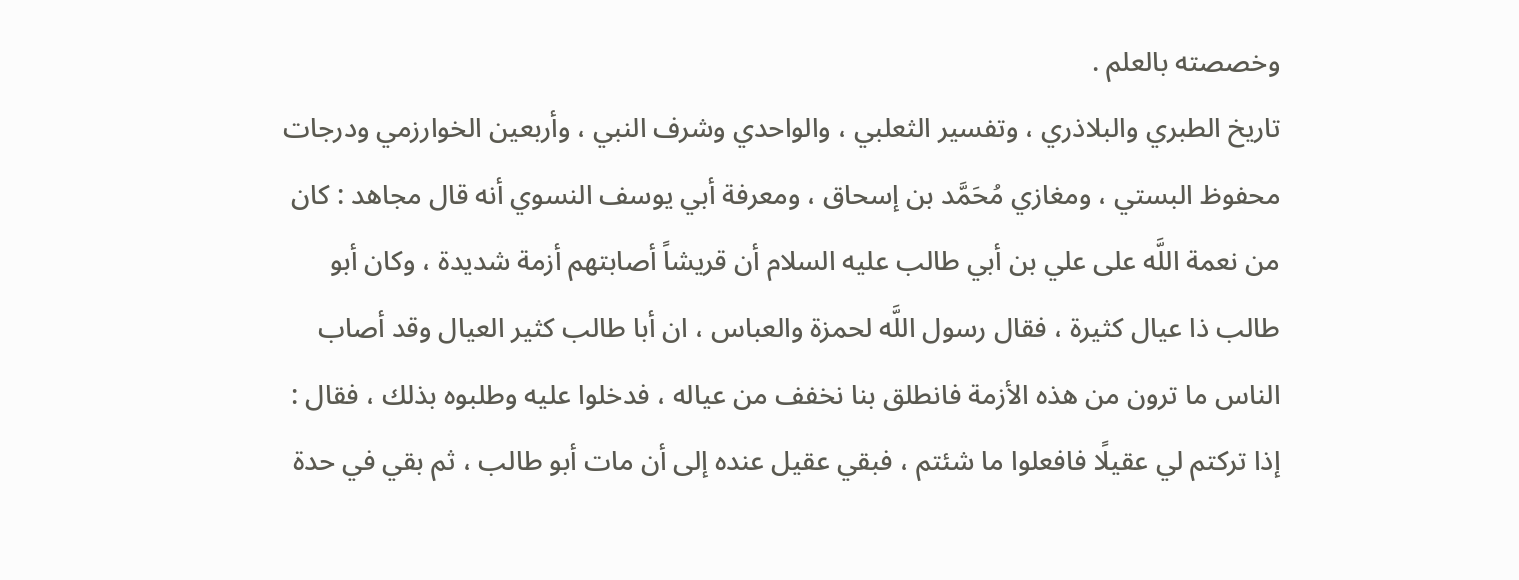وخصصته بالعلم .
تاريخ الطبري والبلاذري ، وتفسير الثعلبي ، والواحدي وشرف النبي ، وأربعين الخوارزمي ودرجات محفوظ البستي ، ومغازي مُحَمَّد بن إسحاق ، ومعرفة أبي يوسف النسوي أنه قال مجاهد : كان من نعمة اللَّه على علي بن أبي طالب عليه السلام أن قريشاً أصابتهم أزمة شديدة ، وكان أبو طالب ذا عيال كثيرة ، فقال رسول اللَّه لحمزة والعباس ، ان أبا طالب كثير العيال وقد أصاب الناس ما ترون من هذه الأزمة فانطلق بنا نخفف من عياله ، فدخلوا عليه وطلبوه بذلك ، فقال : إذا تركتم لي عقيلًا فافعلوا ما شئتم ، فبقي عقيل عنده إلى أن مات أبو طالب ، ثم بقي في حدة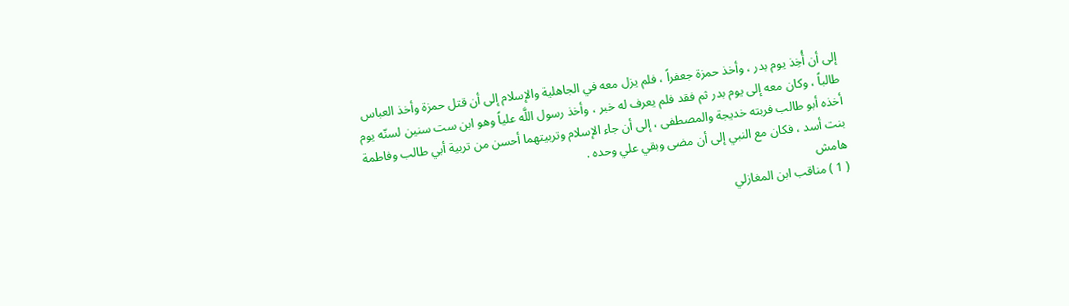إلى أن أُخِذ يوم بدر ، وأخذ حمزة جعفراً ، فلم يزل معه في الجاهلية والإسلام إلى أن قتل حمزة وأخذ العباس طالباً ، وكان معه إلى يوم بدر ثم فقد فلم يعرف له خبر ، وأخذ رسول اللَّه علياً وهو ابن ست سنين لسنّه يوم أخذه أبو طالب فربته خديجة والمصطفى ، إلى أن جاء الإسلام وتربيتهما أحسن من تربية أبي طالب وفاطمة بنت أسد ، فكان مع النبي إلى أن مضى وبقي علي وحده .
هامش
( 1 ) مناقب ابن المغازلي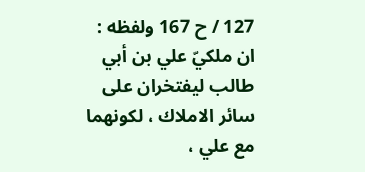127 / ح 167 ولفظه : ان ملكيّ علي بن أبي طالب ليفتخران على سائر الاملاك ، لكونهما مع علي ،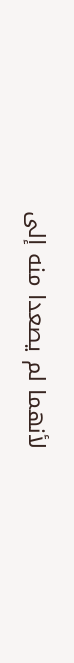لأنهما لم يصعدا منه إلى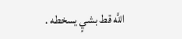اللَّه قط بشيٍ يسخطه .